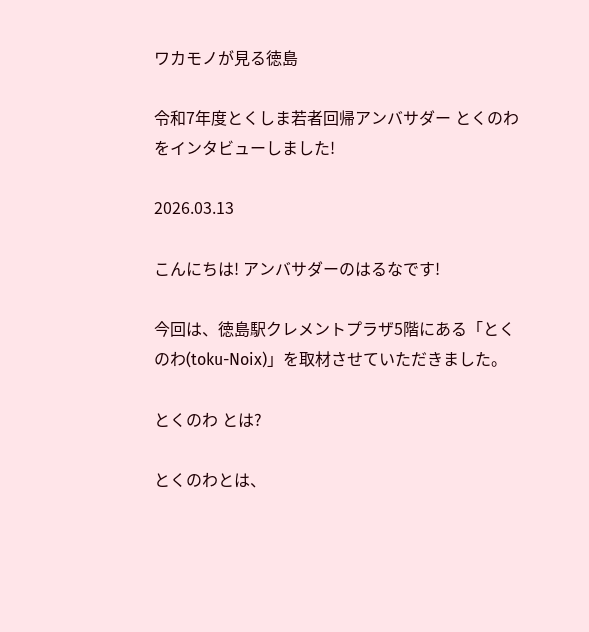ワカモノが見る徳島

令和7年度とくしま若者回帰アンバサダー とくのわをインタビューしました!

2026.03.13

こんにちは! アンバサダーのはるなです!

今回は、徳島駅クレメントプラザ5階にある「とくのわ(toku-Noix)」を取材させていただきました。

とくのわ とは?

とくのわとは、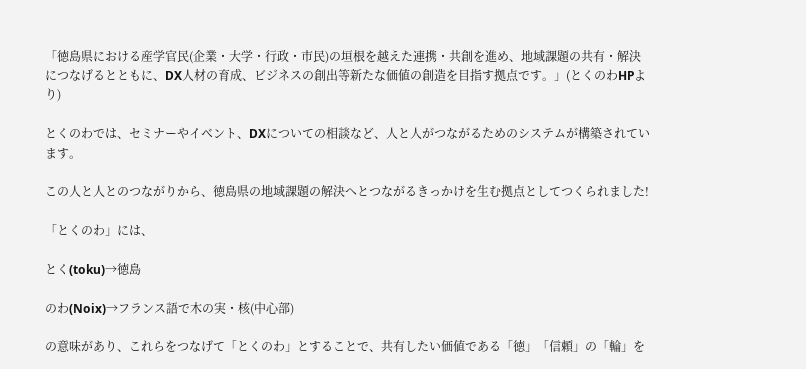「徳島県における産学官民(企業・大学・行政・市民)の垣根を越えた連携・共創を進め、地域課題の共有・解決につなげるとともに、DX人材の育成、ビジネスの創出等新たな価値の創造を目指す拠点です。」(とくのわHPより)

とくのわでは、セミナーやイベント、DXについての相談など、人と人がつながるためのシステムが構築されています。

この人と人とのつながりから、徳島県の地域課題の解決へとつながるきっかけを生む拠点としてつくられました!

「とくのわ」には、

とく(toku)→徳島

のわ(Noix)→フランス語で木の実・核(中心部)

の意味があり、これらをつなげて「とくのわ」とすることで、共有したい価値である「徳」「信頼」の「輪」を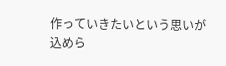作っていきたいという思いが込めら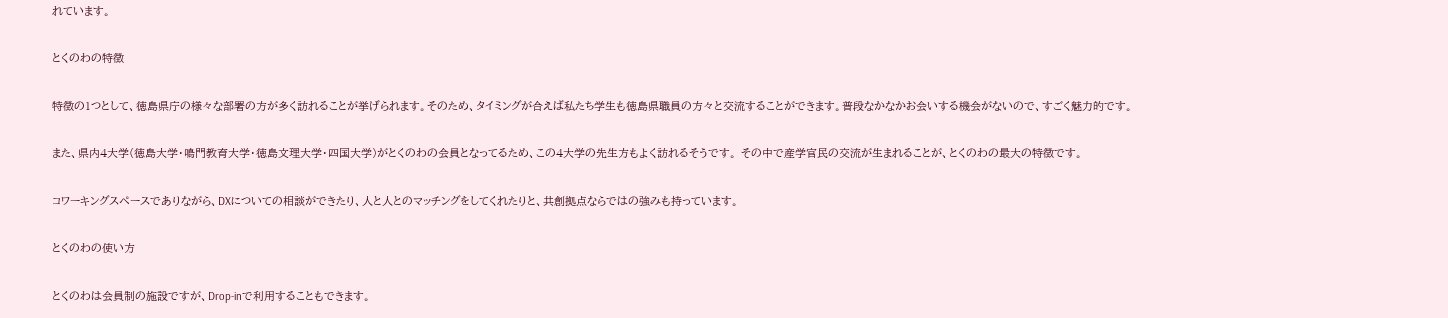れています。

とくのわの特徴

特徴の1つとして、徳島県庁の様々な部署の方が多く訪れることが挙げられます。そのため、タイミングが合えば私たち学生も徳島県職員の方々と交流することができます。普段なかなかお会いする機会がないので、すごく魅力的です。

また、県内4大学(徳島大学・鳴門教育大学・徳島文理大学・四国大学)がとくのわの会員となってるため、この4大学の先生方もよく訪れるそうです。 その中で産学官民の交流が生まれることが、とくのわの最大の特徴です。

コワーキングスペースでありながら、DXについての相談ができたり、人と人とのマッチングをしてくれたりと、共創拠点ならではの強みも持っています。

とくのわの使い方

とくのわは会員制の施設ですが、Drop-inで利用することもできます。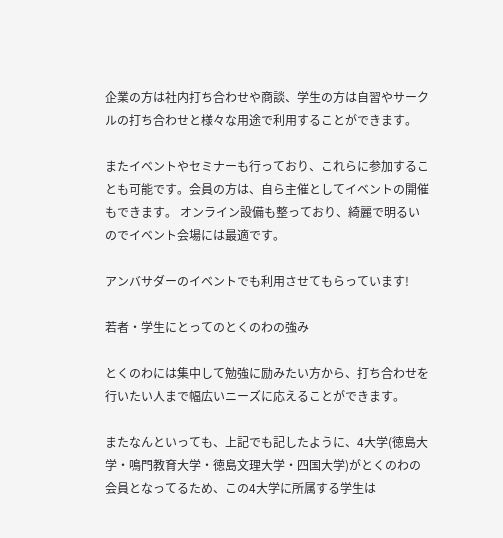企業の方は社内打ち合わせや商談、学生の方は自習やサークルの打ち合わせと様々な用途で利用することができます。

またイベントやセミナーも行っており、これらに参加することも可能です。会員の方は、自ら主催としてイベントの開催もできます。 オンライン設備も整っており、綺麗で明るいのでイベント会場には最適です。

アンバサダーのイベントでも利用させてもらっています!

若者・学生にとってのとくのわの強み

とくのわには集中して勉強に励みたい方から、打ち合わせを行いたい人まで幅広いニーズに応えることができます。

またなんといっても、上記でも記したように、4大学(徳島大学・鳴門教育大学・徳島文理大学・四国大学)がとくのわの会員となってるため、この4大学に所属する学生は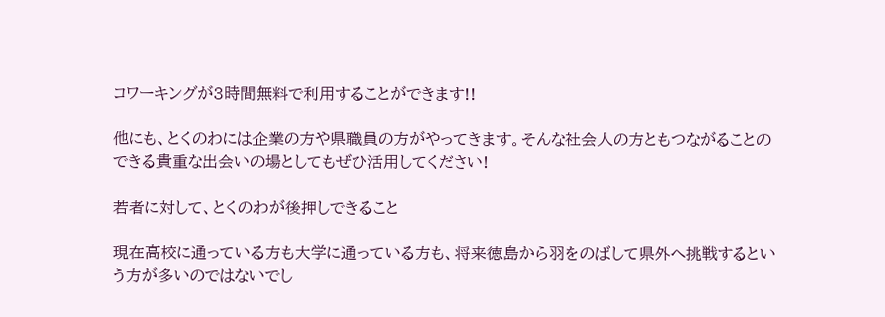コワーキングが3時間無料で利用することができます!!

他にも、とくのわには企業の方や県職員の方がやってきます。そんな社会人の方ともつながることのできる貴重な出会いの場としてもぜひ活用してください!

若者に対して、とくのわが後押しできること

現在高校に通っている方も大学に通っている方も、将来徳島から羽をのばして県外へ挑戦するという方が多いのではないでし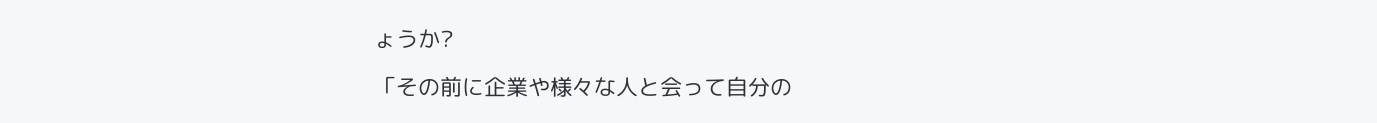ょうか?

「その前に企業や様々な人と会って自分の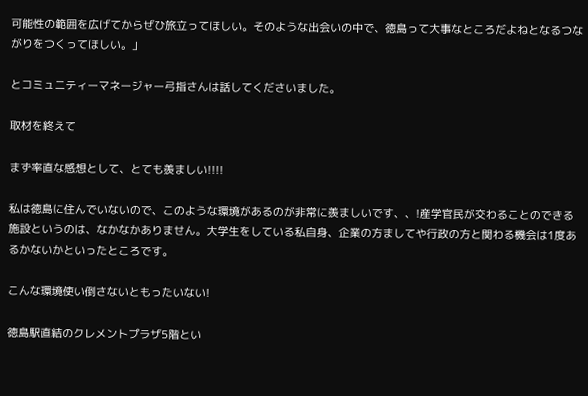可能性の範囲を広げてからぜひ旅立ってほしい。そのような出会いの中で、徳島って大事なところだよねとなるつながりをつくってほしい。」

とコミュニティーマネージャー弓指さんは話してくださいました。

取材を終えて

まず率直な感想として、とても羨ましい!!!!

私は徳島に住んでいないので、このような環境があるのが非常に羨ましいです、、!産学官民が交わることのできる施設というのは、なかなかありません。大学生をしている私自身、企業の方ましてや行政の方と関わる機会は1度あるかないかといったところです。

こんな環境使い倒さないともったいない!

徳島駅直結のクレメントプラザ5階とい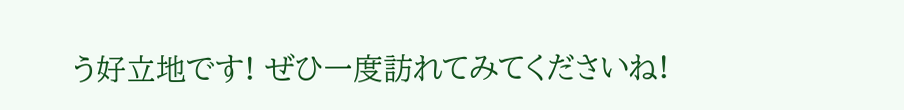う好立地です! ぜひ一度訪れてみてくださいね!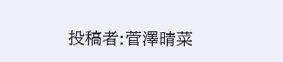投稿者:菅澤晴菜